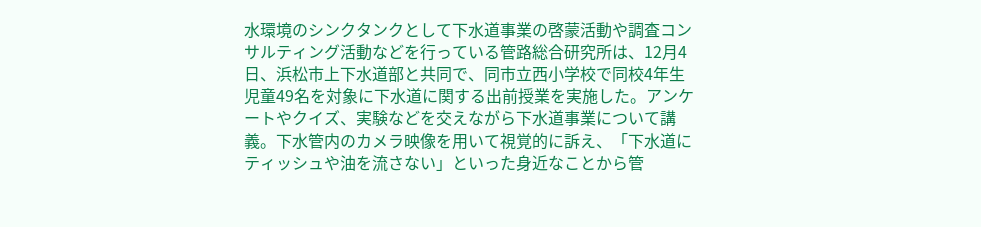水環境のシンクタンクとして下水道事業の啓蒙活動や調査コンサルティング活動などを行っている管路総合研究所は、12月4日、浜松市上下水道部と共同で、同市立西小学校で同校4年生児童49名を対象に下水道に関する出前授業を実施した。アンケートやクイズ、実験などを交えながら下水道事業について講義。下水管内のカメラ映像を用いて視覚的に訴え、「下水道にティッシュや油を流さない」といった身近なことから管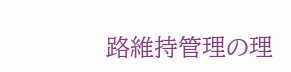路維持管理の理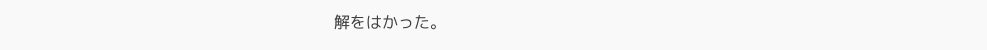解をはかった。